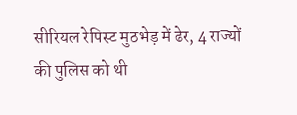सीरियल रेपिस्ट मुठभेड़ में ढेर, 4 राज्यों की पुलिस को थी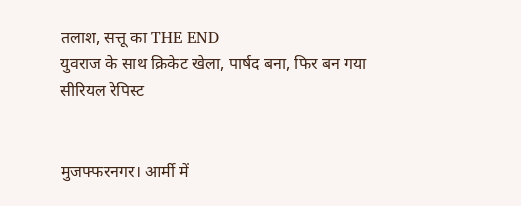तलाश, सत्तू का THE END
युवराज के साथ क्रिकेट खेला, पार्षद बना, फिर बन गया सीरियल रेपिस्ट


मुजफ्फरनगर। आर्मी में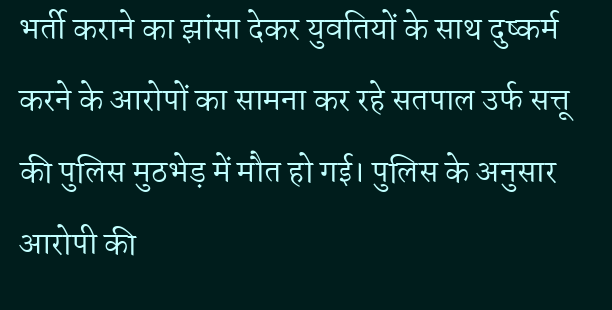भर्ती कराने का झांसा देकर युवतियों के साथ दुष्कर्म करने के आरोपों का सामना कर रहे सतपाल उर्फ सत्तू की पुलिस मुठभेड़ में मौत हो गई। पुलिस के अनुसार आरोपी की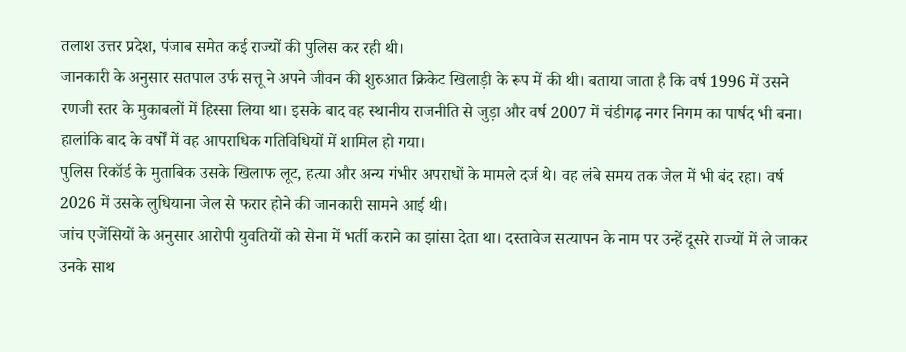तलाश उत्तर प्रदेश, पंजाब समेत कई राज्यों की पुलिस कर रही थी।
जानकारी के अनुसार सतपाल उर्फ सत्तू ने अपने जीवन की शुरुआत क्रिकेट खिलाड़ी के रूप में की थी। बताया जाता है कि वर्ष 1996 में उसने रणजी स्तर के मुकाबलों में हिस्सा लिया था। इसके बाद वह स्थानीय राजनीति से जुड़ा और वर्ष 2007 में चंडीगढ़ नगर निगम का पार्षद भी बना। हालांकि बाद के वर्षों में वह आपराधिक गतिविधियों में शामिल हो गया।
पुलिस रिकॉर्ड के मुताबिक उसके खिलाफ लूट, हत्या और अन्य गंभीर अपराधों के मामले दर्ज थे। वह लंबे समय तक जेल में भी बंद रहा। वर्ष 2026 में उसके लुधियाना जेल से फरार होने की जानकारी सामने आई थी।
जांच एजेंसियों के अनुसार आरोपी युवतियों को सेना में भर्ती कराने का झांसा देता था। दस्तावेज सत्यापन के नाम पर उन्हें दूसरे राज्यों में ले जाकर उनके साथ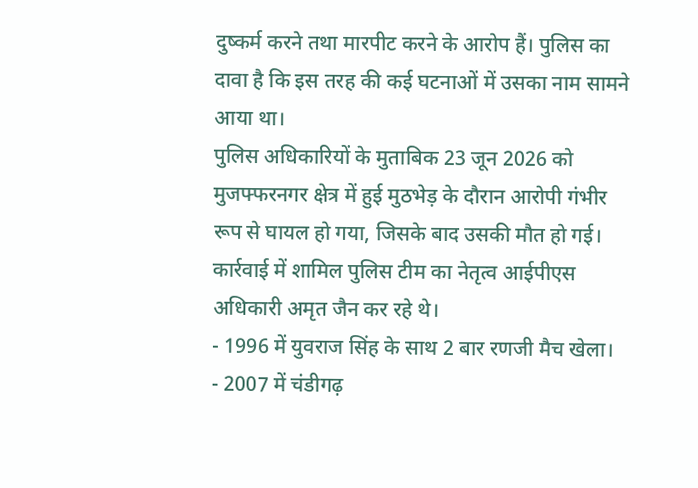दुष्कर्म करने तथा मारपीट करने के आरोप हैं। पुलिस का दावा है कि इस तरह की कई घटनाओं में उसका नाम सामने आया था।
पुलिस अधिकारियों के मुताबिक 23 जून 2026 को मुजफ्फरनगर क्षेत्र में हुई मुठभेड़ के दौरान आरोपी गंभीर रूप से घायल हो गया, जिसके बाद उसकी मौत हो गई। कार्रवाई में शामिल पुलिस टीम का नेतृत्व आईपीएस अधिकारी अमृत जैन कर रहे थे।
- 1996 में युवराज सिंह के साथ 2 बार रणजी मैच खेला।
- 2007 में चंडीगढ़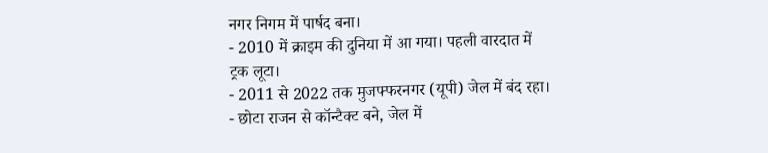नगर निगम में पार्षद बना।
- 2010 में क्राइम की दुनिया में आ गया। पहली वारदात में ट्रक लूटा।
- 2011 से 2022 तक मुजफ्फरनगर (यूपी) जेल में बंद रहा।
- छोटा राजन से कॉन्टैक्ट बने, जेल में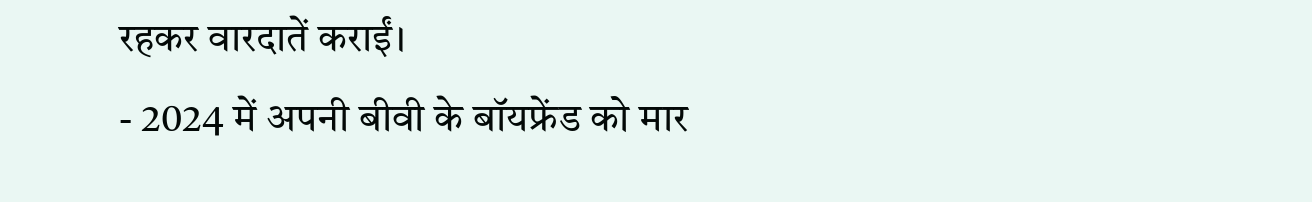रहकर वारदातें कराईं।
- 2024 में अपनी बीवी के बॉयफ्रेंड को मार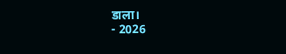डाला।
- 2026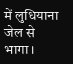में लुधियाना जेल से भागा।